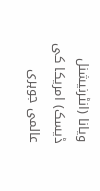ویانا (انٹرنیشنل ڈیسک) امریکا کی عالمی جوہری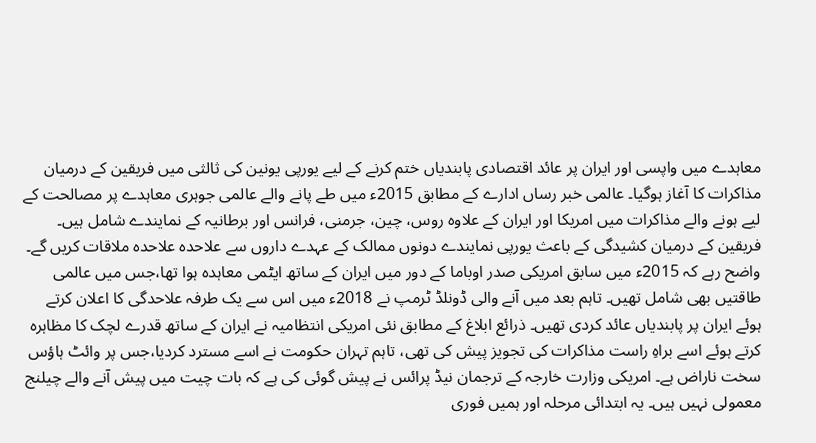معاہدے میں واپسی اور ایران پر عائد اقتصادی پابندیاں ختم کرنے کے لیے یورپی یونین کی ثالثی میں فریقین کے درمیان مذاکرات کا آغاز ہوگیا۔ عالمی خبر رساں ادارے کے مطابق 2015ء میں طے پانے والے عالمی جوہری معاہدے پر مصالحت کے لیے ہونے والے مذاکرات میں امریکا اور ایران کے علاوہ روس، چین، جرمنی، فرانس اور برطانیہ کے نمایندے شامل ہیں۔ فریقین کے درمیان کشیدگی کے باعث یورپی نمایندے دونوں ممالک کے عہدے داروں سے علاحدہ علاحدہ ملاقات کریں گے۔ واضح رہے کہ 2015ء میں سابق امریکی صدر اوباما کے دور میں ایران کے ساتھ ایٹمی معاہدہ ہوا تھا،جس میں عالمی طاقتیں بھی شامل تھیں۔ تاہم بعد میں آنے والی ڈونلڈ ٹرمپ نے 2018ء میں اس سے یک طرفہ علاحدگی کا اعلان کرتے ہوئے ایران پر پابندیاں عائد کردی تھیں۔ ذرائع ابلاغ کے مطابق نئی امریکی انتظامیہ نے ایران کے ساتھ قدرے لچک کا مظاہرہ کرتے ہوئے اسے براہِ راست مذاکرات کی تجویز پیش کی تھی، تاہم تہران حکومت نے اسے مسترد کردیا،جس پر وائٹ ہاؤس سخت ناراض ہے۔ امریکی وزارت خارجہ کے ترجمان نیڈ پرائس نے پیش گوئی کی ہے کہ بات چیت میں پیش آنے والے چیلنج معمولی نہیں ہیں۔ یہ ابتدائی مرحلہ اور ہمیں فوری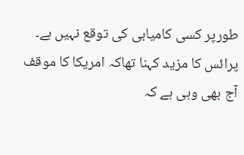طورپر کسی کامیابی کی توقع نہیں ہے۔ پرائس کا مزید کہنا تھاکہ امریکا کا موقف آج بھی وہی ہے کہ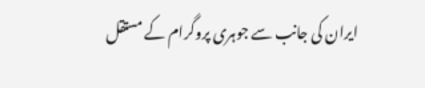ایران کی جانب سے جوہری پروگرام کے مستقل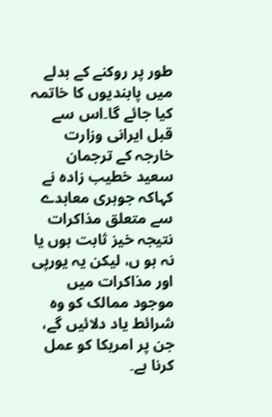طور پر روکنے کے بدلے میں پابندیوں کا خاتمہ کیا جائے گا۔اس سے قبل ایرانی وزارت خارجہ کے ترجمان سعید خطیب زادہ نے کہاکہ جوہری معاہدے سے متعلق مذاکرات نتیجہ خیز ثابت ہوں یا نہ ہو ں، لیکن یہ یورپی اور مذاکرات میں موجود ممالک کو وہ شرائط یاد دلائیں گے، جن پر امریکا کو عمل کرنا ہے۔